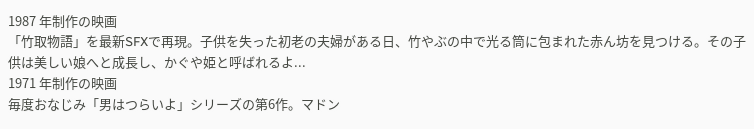1987 年制作の映画
「竹取物語」を最新SFXで再現。子供を失った初老の夫婦がある日、竹やぶの中で光る筒に包まれた赤ん坊を見つける。その子供は美しい娘へと成長し、かぐや姫と呼ばれるよ...
1971 年制作の映画
毎度おなじみ「男はつらいよ」シリーズの第6作。マドン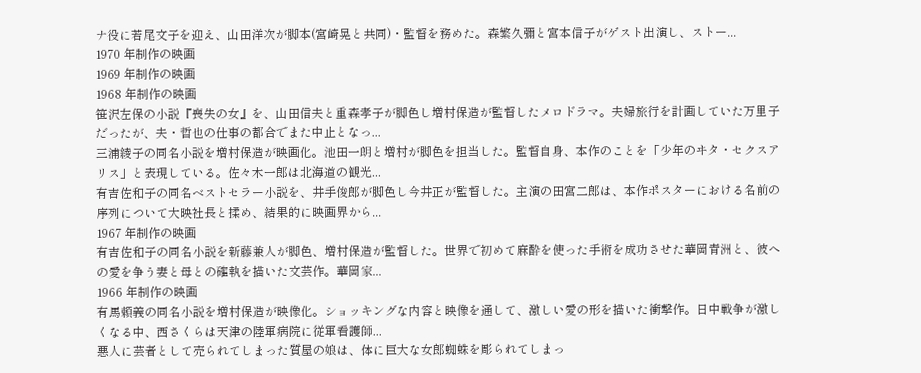ナ役に若尾文子を迎え、山田洋次が脚本(宮崎晃と共同)・監督を務めた。森繁久彌と宮本信子がゲスト出演し、ストー...
1970 年制作の映画
1969 年制作の映画
1968 年制作の映画
笹沢左保の小説『喪失の女』を、山田信夫と重森孝子が脚色し増村保造が監督したメロドラマ。夫婦旅行を計画していた万里子だったが、夫・哲也の仕事の都合でまた中止となっ...
三浦綾子の同名小説を増村保造が映画化。池田一朗と増村が脚色を担当した。監督自身、本作のことを「少年のヰタ・セクスアリス」と表現している。佐々木一郎は北海道の観光...
有吉佐和子の同名ベストセラー小説を、井手俊郎が脚色し今井正が監督した。主演の田宮二郎は、本作ポスターにおける名前の序列について大映社長と揉め、結果的に映画界から...
1967 年制作の映画
有吉佐和子の同名小説を新藤兼人が脚色、増村保造が監督した。世界で初めて麻酔を使った手術を成功させた華岡青洲と、彼への愛を争う妻と母との確執を描いた文芸作。華岡家...
1966 年制作の映画
有馬頼義の同名小説を増村保造が映像化。ショッキングな内容と映像を通して、激しい愛の形を描いた衝撃作。日中戦争が激しくなる中、西さくらは天津の陸軍病院に従軍看護師...
悪人に芸者として売られてしまった質屋の娘は、体に巨大な女郎蜘蛛を彫られてしまっ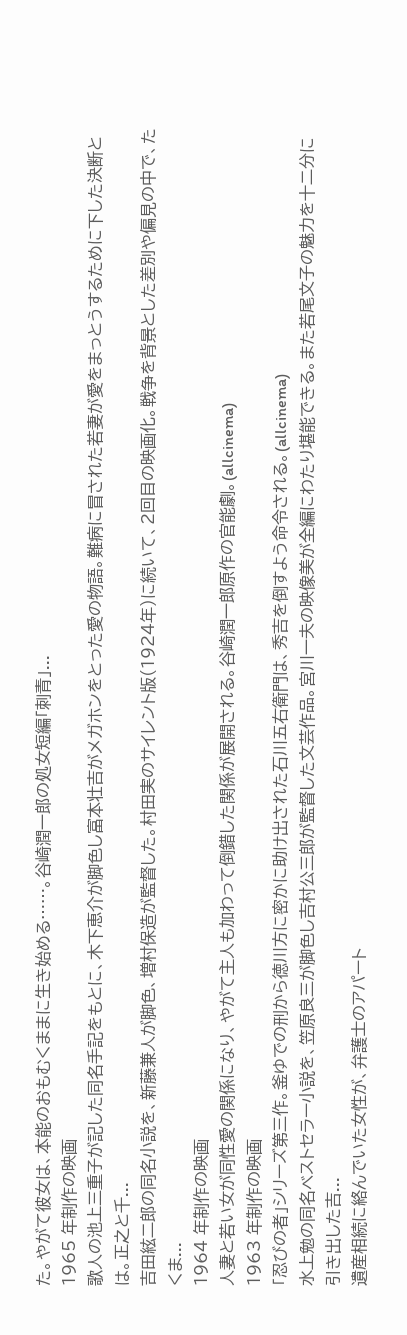た。やがて彼女は、本能のおもむくままに生き始める……。谷崎潤一郎の処女短編「刺青」...
1965 年制作の映画
歌人の池上三重子が記した同名手記をもとに、木下恵介が脚色し富本壮吉がメガホンをとった愛の物語。難病に冒された若妻が愛をまっとうするために下した決断とは。正之と千...
吉田絃二郎の同名小説を、新藤兼人が脚色、増村保造が監督した。村田実のサイレント版(1924年)に続いて、2回目の映画化。戦争を背景とした差別や偏見の中で、たくま...
1964 年制作の映画
人妻と若い女が同性愛の関係になり、やがて主人も加わって倒錯した関係が展開される。谷崎潤一郎原作の官能劇。(allcinema)
1963 年制作の映画
「忍びの者」シリーズ第三作。釜ゆでの刑から徳川方に密かに助け出された石川五右衛門は、秀吉を倒すよう命令される。(allcinema)
水上勉の同名ベストセラー小説を、笠原良三が脚色し吉村公三郎が監督した文芸作品。宮川一夫の映像美が全編にわたり堪能できる。また若尾文子の魅力を十二分に引き出した吉...
遺産相続に絡んでいた女性が、弁護士のアパート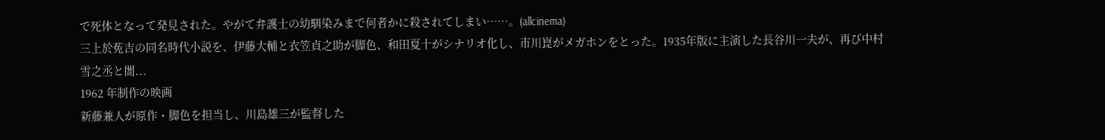で死体となって発見された。やがて弁護士の幼馴染みまで何者かに殺されてしまい……。(allcinema)
三上於菟吉の同名時代小説を、伊藤大輔と衣笠貞之助が脚色、和田夏十がシナリオ化し、市川崑がメガホンをとった。1935年版に主演した長谷川一夫が、再び中村雪之丞と闇...
1962 年制作の映画
新藤兼人が原作・脚色を担当し、川島雄三が監督した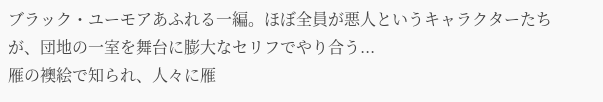ブラック・ユーモアあふれる一編。ほぼ全員が悪人というキャラクターたちが、団地の一室を舞台に膨大なセリフでやり合う...
雁の襖絵で知られ、人々に雁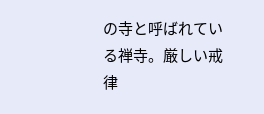の寺と呼ばれている禅寺。厳しい戒律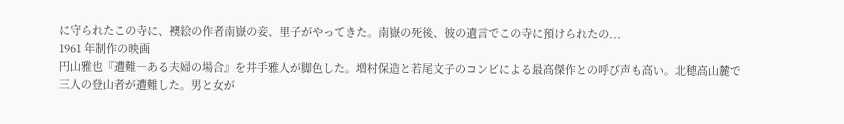に守られたこの寺に、襖絵の作者南嶽の妾、里子がやってきた。南嶽の死後、彼の遺言でこの寺に預けられたの...
1961 年制作の映画
円山雅也『遭難―ある夫婦の場合』を井手雅人が脚色した。増村保造と若尾文子のコンビによる最高傑作との呼び声も高い。北穂高山麓で三人の登山者が遭難した。男と女が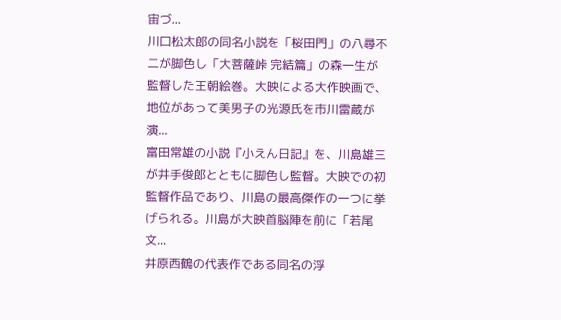宙づ...
川口松太郎の同名小説を「桜田門」の八尋不二が脚色し「大菩薩峠 完結篇」の森一生が監督した王朝絵巻。大映による大作映画で、地位があって美男子の光源氏を市川雷蔵が演...
富田常雄の小説『小えん日記』を、川島雄三が井手俊郎とともに脚色し監督。大映での初監督作品であり、川島の最高傑作の一つに挙げられる。川島が大映首脳陣を前に「若尾文...
井原西鶴の代表作である同名の浮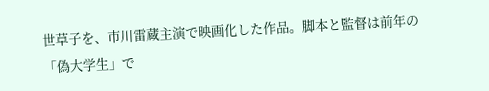世草子を、市川雷蔵主演で映画化した作品。脚本と監督は前年の「偽大学生」で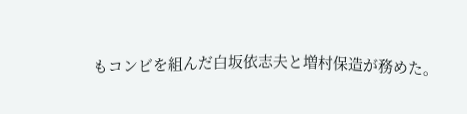もコンビを組んだ白坂依志夫と増村保造が務めた。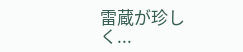雷蔵が珍しく...